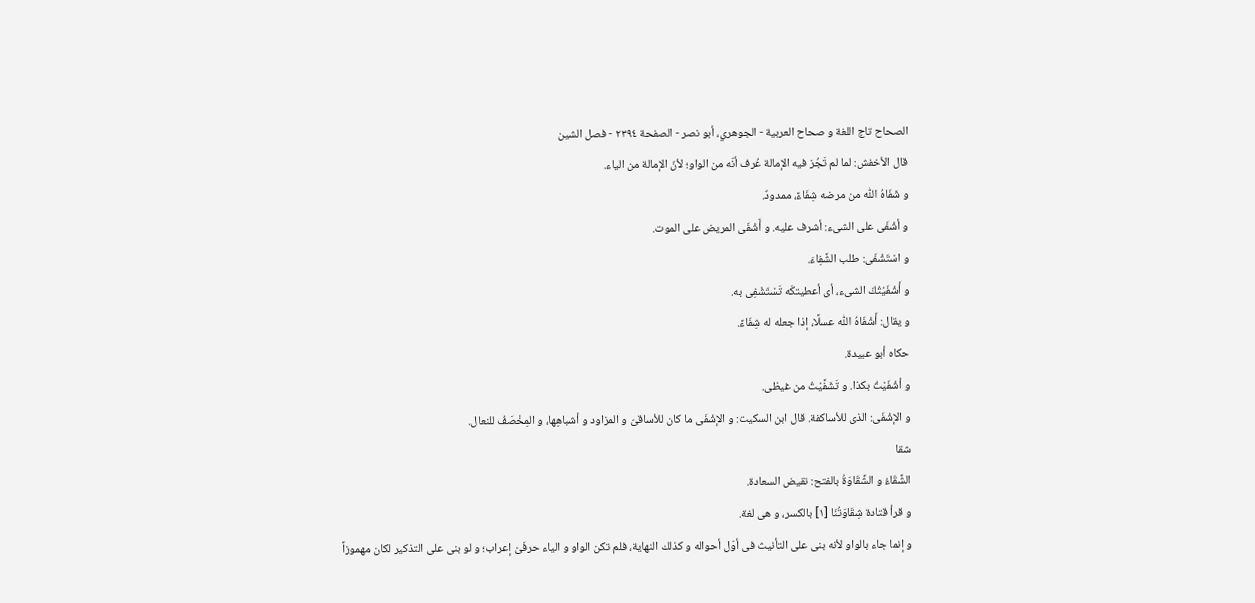الصحاح تاج اللغة و صحاح العربية - الجوهري، أبو نصر - الصفحة ٢٣٩٤ - فصل الشين
قال الأخفش: لما لم تَجُز فيه الإمالة عُرف أنّه من الواو؛ لأنّ الإمالة من الياء.
و شَفَاهُ اللّٰه من مرضه شِفَاءً، ممدودٌ.
و أشْفَى على الشىء: أشرف عليه. و أَشْفَى المريض على الموت.
و اسْتَشْفَى: طلب الشَّفِاءَ.
و أَشْفَيْتُكَ الشىء، أى أعطيتكَه تَسْتَشْفِى به.
و يقال: أَشْفَاهُ اللّٰه عسلًا، إذا جعله له شِفَاءً.
حكاه أبو عبيدة.
و أشْفَيْتُ بكذا. و تَشَفَّيْتُ من غيظى.
و الإشْفَى: الذى للأساكفة. قال ابن السكيت: و الإشْفَى ما كان للأساقىّ و المزاود و أشباهِها، و المِخْصَفُ للنعال.
شقا
الشَّقَاءُ و الشَّقَاوَةُ بالفتح: نقيض السعادة.
و قرأ قتادة شِقَاوَتُنَا [١] بالكسر، و هى لغة.
و إنما جاء بالواو لأنه بنى على التأنيث فى أوّل أحواله و كذلك النهاية، فلم تكن الواو و الياء حرفَىْ إعراب؛ و لو بنى على التذكير لكان مهموزاً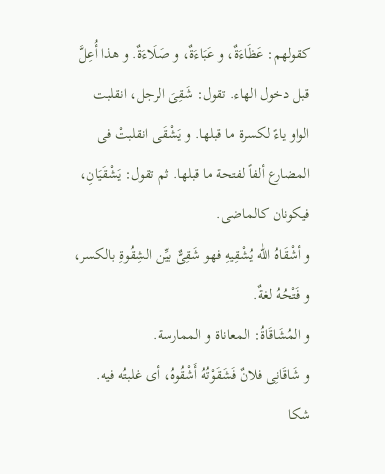كقولهم: عَظَاءَةٌ، و عَبَاءَةٌ، و صَلَاءَةٌ. و هذا أُعِلَّ قبل دخول الهاء. تقول: شَقِىَ الرجل، انقلبت الواو ياءً لكسرة ما قبلها. و يَشْقَى انقلبتْ فى المضارع ألفاً لفتحة ما قبلها. ثم تقول: يَشْقَيَانِ، فيكونان كالماضى.
و أشْقَاهُ اللّٰه يُشْقِيهِ فهو شَقِىٌّ بيِّن الشِقُوةِ بالكسر، و فَتْحُهُ لغةٌ.
و المُشَاقَاةُ: المعاناة و الممارسة.
و شَاقَانِى فلانٌ فَشَقَوْتُهُ أَشْقُوهُ، أى غلبتُه فيه.
شكا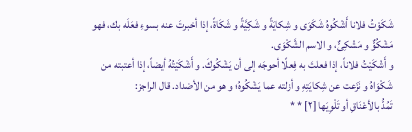شَكَوْتُ فلانا أَشْكُوهُ شَكَوَى و شِكايَةً و شَكِيَّةً و شَكَاةً، إذا أخبرتَ عنه بسوءِ فعَلَه بك، فهو مَشْكُوٌّ و مَشْكِىٌّ، و الاسم الشَّكْوَى.
و أَشْكَيْتُ فلاناً، إذا فعلتَ به فِعلًا أحوجَه إلى أن يَشْكُوكَ. و أَشْكَيْتُهُ أيضاً، إذا أعتبته من شَكْوَاهُ و نَزَعت عن شِكايَتِهِ و أزلته عما يَشْكُوهُ؛ و هو من الأضداد. قال الراجز:
تَمُدُّ بالأعْنَاقِ أو تَلْوِيَها [٢] * *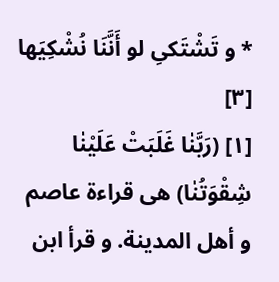* و تَشْتَكىِ لو أَنَّنَا نُشْكِيَها [٣]
[١] (رَبَّنٰا غَلَبَتْ عَلَيْنٰا شِقْوَتُنٰا) هى قراءة عاصم و أهل المدينة. و قرأ ابن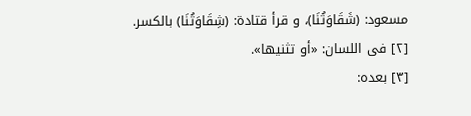مسعود: (شَقَاوَتُنَا)، و قرأ قتادة: (شِقَاوَتُنَا) بالكسر.
[٢] فى اللسان: «أو تثنيها».
[٣] بعده: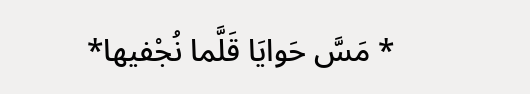* مَسَّ حَوايَا قَلَّما نُجْفيها*